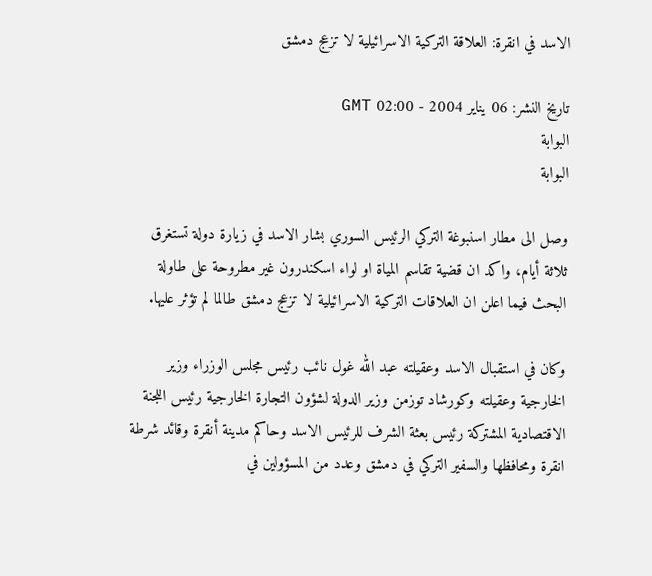الاسد في انقرة: العلاقة التركية الاسرائيلية لا تزعج دمشق

تاريخ النشر: 06 يناير 2004 - 02:00 GMT
البوابة
البوابة

وصل الى مطار اسنبوغة التركي الرئيس السوري بشار الاسد في زيارة دولة تستغرق ثلاثة أيام، واكد ان قضية تقاسم المياة او لواء اسكندرون غير مطروحة على طاولة البحث فيما اعلن ان العلاقات التركية الاسرائيلية لا تزعج دمشق طالما لم تؤثر عليها.

وكان في استقبال الاسد وعقيلته عبد الله غول نائب رئيس مجلس الوزراء وزير الخارجية وعقيلته وكورشاد توزمن وزير الدولة لشؤون التجارة الخارجية رئيس اللجنة الاقتصادية المشتركة رئيس بعثة الشرف للرئيس الاسد وحاكم مدينة أنقرة وقائد شرطة انقرة ومحافظها والسفير التركي في دمشق وعدد من المسؤولين في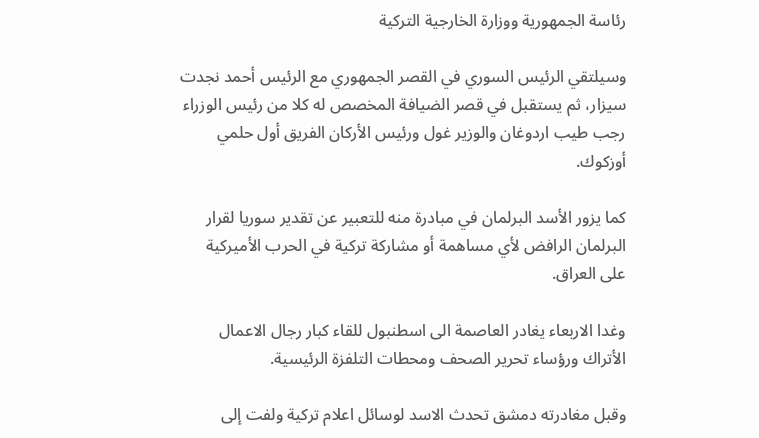رئاسة الجمهورية ووزارة الخارجية التركية

وسيلتقي الرئيس السوري في القصر الجمهوري مع الرئيس أحمد نجدت سيزار، ثم يستقبل في قصر الضيافة المخصص له كلا من رئيس الوزراء رجب طيب اردوغان والوزير غول ورئيس الأركان الفريق أول حلمي أوزكوك.

كما يزور الأسد البرلمان في مبادرة منه للتعبير عن تقدير سوريا لقرار البرلمان الرافض لأي مساهمة أو مشاركة تركية في الحرب الأميركية على العراق.

وغدا الاربعاء يغادر العاصمة الى اسطنبول للقاء كبار رجال الاعمال الأتراك ورؤساء تحرير الصحف ومحطات التلفزة الرئيسية.

وقبل مغادرته دمشق تحدث الاسد لوسائل اعلام تركية ولفت إلى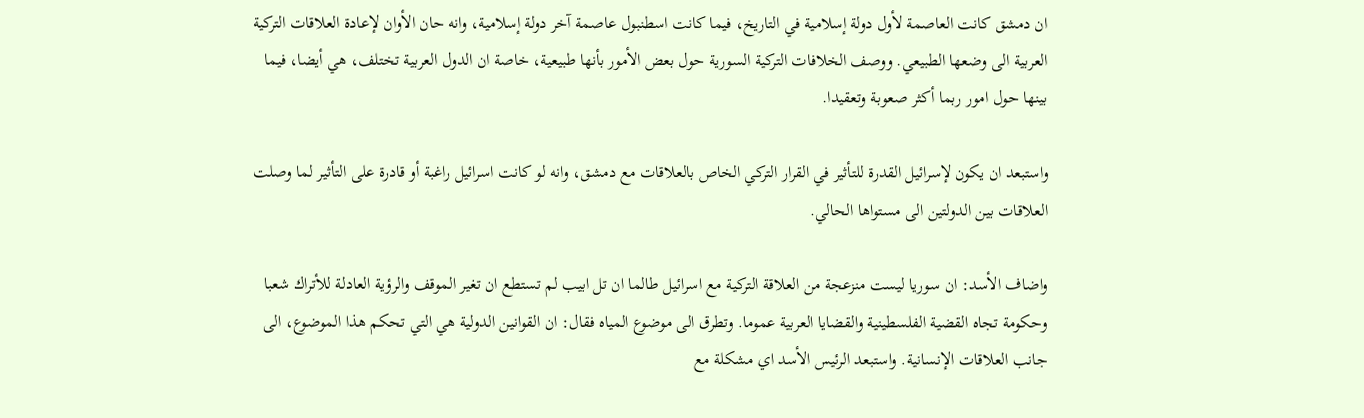ان دمشق كانت العاصمة لأول دولة إسلامية في التاريخ، فيما كانت اسطنبول عاصمة آخر دولة إسلامية، وانه حان الأوان لإعادة العلاقات التركية العربية الى وضعها الطبيعي. ووصف الخلافات التركية السورية حول بعض الأمور بأنها طبيعية، خاصة ان الدول العربية تختلف، هي أيضا، فيما بينها حول امور ربما أكثر صعوبة وتعقيدا.

واستبعد ان يكون لإسرائيل القدرة للتأثير في القرار التركي الخاص بالعلاقات مع دمشق، وانه لو كانت اسرائيل راغبة أو قادرة على التأثير لما وصلت العلاقات بين الدولتين الى مستواها الحالي.

واضاف الأسد: ان سوريا ليست منزعجة من العلاقة التركية مع اسرائيل طالما ان تل ابيب لم تستطع ان تغير الموقف والرؤية العادلة للأتراك شعبا وحكومة تجاه القضية الفلسطينية والقضايا العربية عموما. وتطرق الى موضوع المياه فقال: ان القوانين الدولية هي التي تحكم هذا الموضوع، الى جانب العلاقات الإنسانية. واستبعد الرئيس الأسد اي مشكلة مع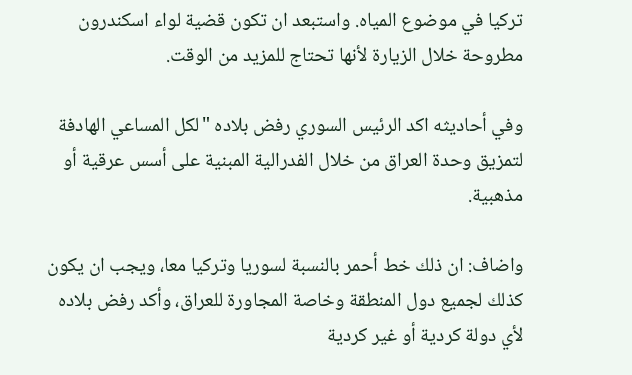تركيا في موضوع المياه. واستبعد ان تكون قضية لواء اسكندرون مطروحة خلال الزيارة لأنها تحتاج للمزيد من الوقت.

وفي أحاديثه اكد الرئيس السوري رفض بلاده "لكل المساعي الهادفة لتمزيق وحدة العراق من خلال الفدرالية المبنية على أسس عرقية أو مذهبية.

واضاف: ان ذلك خط أحمر بالنسبة لسوريا وتركيا معا، ويجب ان يكون كذلك لجميع دول المنطقة وخاصة المجاورة للعراق، وأكد رفض بلاده لأي دولة كردية أو غير كردية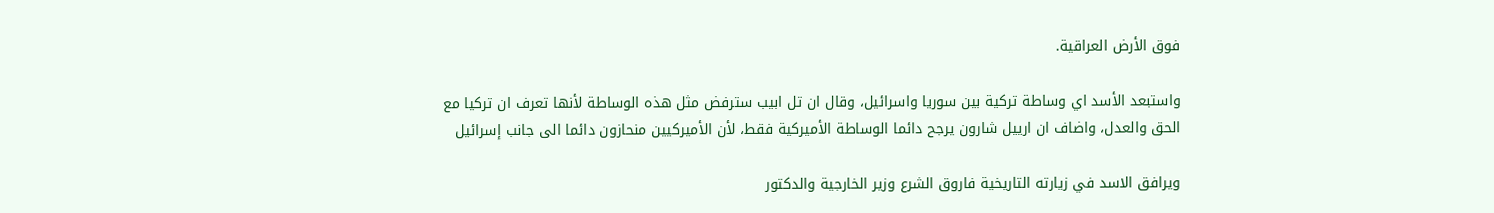فوق الأرض العراقية.

واستبعد الأسد اي وساطة تركية بين سوريا واسرائيل، وقال ان تل ابيب سترفض مثل هذه الوساطة لأنها تعرف ان تركيا مع الحق والعدل، واضاف ان ارييل شارون يرجح دائما الوساطة الأميركية فقط، لأن الأميركيين منحازون دائما الى جانب إسرائيل

ويرافق الاسد في زيارته التاريخية فاروق الشرع وزير الخارجية والدكتور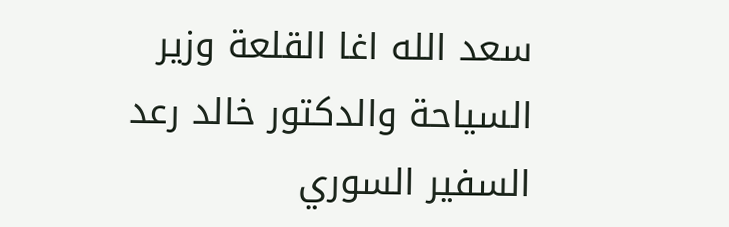سعد الله اغا القلعة وزير السياحة والدكتور خالد رعد السفير السوري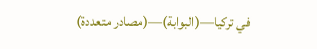في تركيا—(البوابة)—(مصادر متعددة)